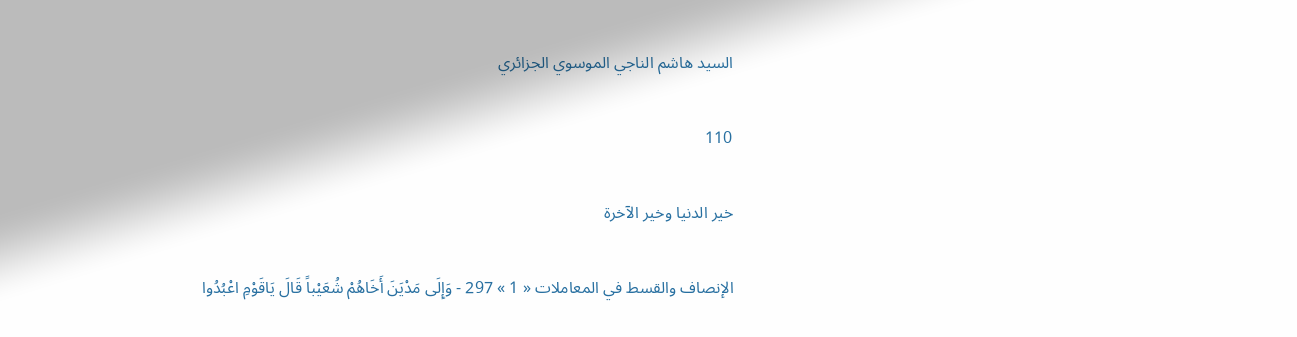السيد هاشم الناجي الموسوي الجزائري

110

خير الدنيا وخير الآخرة

الإنصاف والقسط في المعاملات « 1 » 297 - وَإِلَى مَدْيَنَ أَخَاهُمْ شُعَيْباً قَالَ يَاقَوْمِ اعْبُدُوا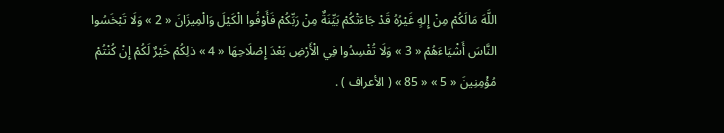اللَّهَ مَالَكُمْ مِنْ إِلهٍ غَيْرُهُ قَدْ جَاءَتْكُمْ بَيِّنَةٌ مِنْ رَبِّكُمْ فَأَوْفُوا الْكَيْلَ وَالْمِيزَانَ « 2 » وَلَا تَبْخَسُوا النَّاسَ أَشْيَاءَهُمْ « 3 » وَلَا تُفْسِدُوا فِي الْأَرْضِ بَعْدَ إِصْلَاحِهَا « 4 » ذلِكُمْ خَيْرٌ لَكُمْ إِنْ كُنْتُمْ مُؤْمِنِينَ « 5 » « 85 » ( الأعراف ) .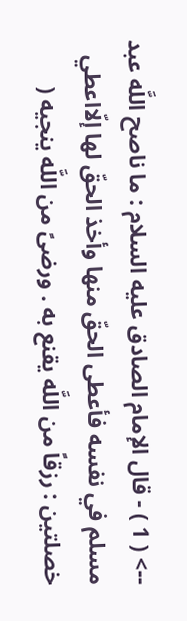--> ( 1 ) - قال الإمام الصادق عليه السلام : ما ناصح اللَّه عبد مسلم في نفسه فأعطى الحقّ منها وأخذ الحقّ لها إلّااعطي خصلتين : رزقاً من اللَّه يقنع به . ورضىً من اللَّه ينجيه (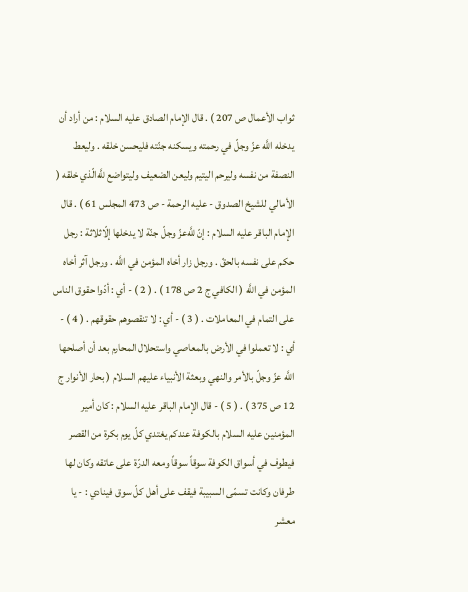ثواب الأعمال ص 207 ) . قال الإمام الصادق عليه السلام : من أراد أن يدخله اللَّه عزّ وجلّ في رحمته ويسكنه جنّته فليحسن خلقه . وليعط النصفة من نفسه وليرحم اليتيم وليعن الضعيف وليتواضع للَّه‌الّذي خلقه ( الأمالي للشيخ الصدوق - عليه الرحمة - ص 473 المجلس 61 ) . قال الإمام الباقر عليه السلام : إنّ للَّه‌عزّ وجلّ جنّة لا يدخلها إلّاثلاثة : رجل حكم على نفسه بالحقّ . ورجل زار أخاه المؤمن في اللَّه . ورجل آثر أخاه المؤمن في اللَّه ( الكافي ج 2 ص 178 ) . ( 2 ) - أي : أدّوا حقوق الناس على التمام في المعاملات . ( 3 ) - أي : لا تنقصوهم حقوقهم . ( 4 ) - أي : لا تعملوا في الأرض بالمعاصي واستحلال المحارم بعد أن أصلحها اللَّه عزّ وجلّ بالأمر والنهي وبعثة الأنبياء عليهم السلام ( بحار الأنوار ج 12 ص 375 ) . ( 5 ) - قال الإمام الباقر عليه السلام : كان أمير المؤمنين عليه السلام بالكوفة عندكم يغتدي كلّ يوم بكرة من القصر فيطوف في أسواق الكوفة سوقاً سوقاً ومعه الدرّة على عاتقه وكان لها طرفان وكانت تسمّى السبيبة فيقف على أهل كلّ سوق فينادي : - يا معشر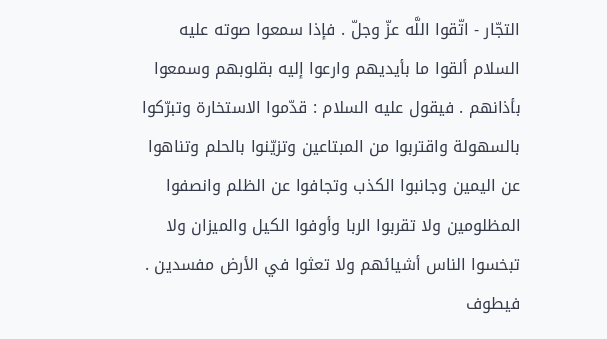التجّار - اتّقوا اللَّه عزّ وجلّ . فإذا سمعوا صوته عليه السلام ألقوا ما بأيديهم وارعوا إليه بقلوبهم وسمعوا بأذانهم . فيقول عليه السلام : قدّموا الاستخارة وتبرّكوا بالسهولة واقتربوا من المبتاعين وتزيّنوا بالحلم وتناهوا عن اليمين وجانبوا الكذب وتجافوا عن الظلم وانصفوا المظلومين ولا تقربوا الربا وأوفوا الكيل والميزان ولا تبخسوا الناس أشيائهم ولا تعثوا في الأرض مفسدين . فيطوف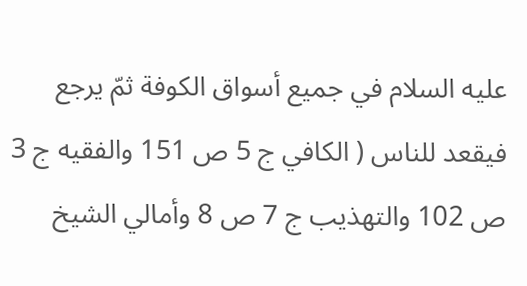عليه السلام في جميع أسواق الكوفة ثمّ يرجع فيقعد للناس ( الكافي ج 5 ص 151 والفقيه ج 3 ص 102 والتهذيب ج 7 ص 8 وأمالي الشيخ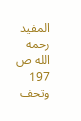المفيد رحمه الله ص 197 وتحف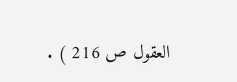العقول ص 216 ) .